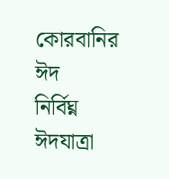কোরবানির ঈদ
নির্বিঘ্ন ঈদযাত্রা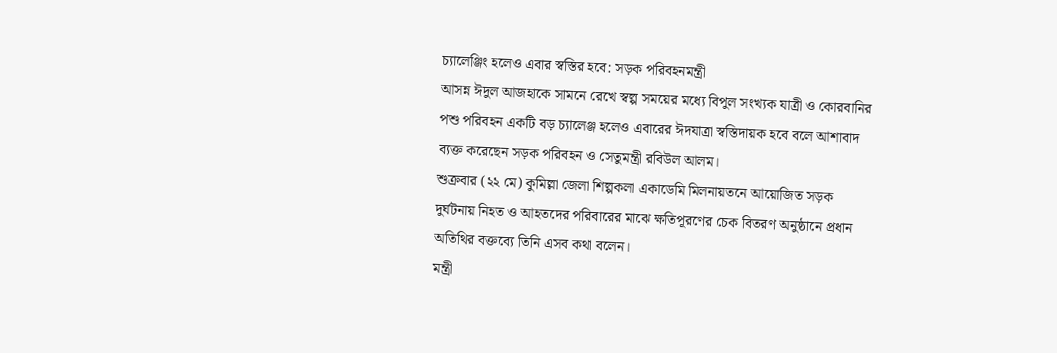চ্যালেঞ্জিং হলেও এবার স্বস্তির হবে: সড়ক পরিবহনমন্ত্রী
আসন্ন ঈদুল আজহাকে সামনে রেখে স্বল্প সময়ের মধ্যে বিপুল সংখ্যক যাত্রী ও কোরবানির পশু পরিবহন একটি বড় চ্যালেঞ্জ হলেও এবারের ঈদযাত্রা স্বস্তিদায়ক হবে বলে আশাবাদ ব্যক্ত করেছেন সড়ক পরিবহন ও সেতুমন্ত্রী রবিউল আলম।
শুক্রবার (২২ মে) কুমিল্লা জেলা শিল্পকলা একাডেমি মিলনায়তনে আয়োজিত সড়ক দুর্ঘটনায় নিহত ও আহতদের পরিবারের মাঝে ক্ষতিপূরণের চেক বিতরণ অনুষ্ঠানে প্রধান অতিথির বক্তব্যে তিনি এসব কথা বলেন।
মন্ত্রী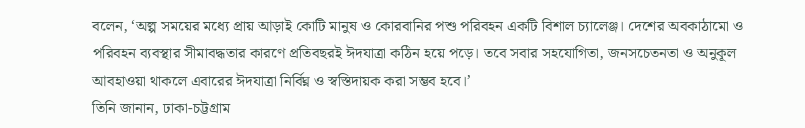বলেন, ‘অল্প সময়ের মধ্যে প্রায় আড়াই কোটি মানুষ ও কোরবানির পশু পরিবহন একটি বিশাল চ্যালেঞ্জ। দেশের অবকাঠামো ও পরিবহন ব্যবস্থার সীমাবদ্ধতার কারণে প্রতিবছরই ঈদযাত্রা কঠিন হয়ে পড়ে। তবে সবার সহযোগিতা, জনসচেতনতা ও অনুকূল আবহাওয়া থাকলে এবারের ঈদযাত্রা নির্বিঘ্ন ও স্বস্তিদায়ক করা সম্ভব হবে।’
তিনি জানান, ঢাকা-চট্টগ্রাম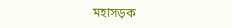মহাসড়ক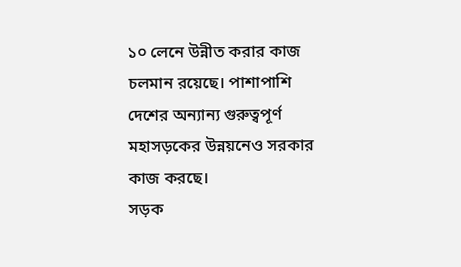১০ লেনে উন্নীত করার কাজ চলমান রয়েছে। পাশাপাশি দেশের অন্যান্য গুরুত্বপূর্ণ মহাসড়কের উন্নয়নেও সরকার কাজ করছে।
সড়ক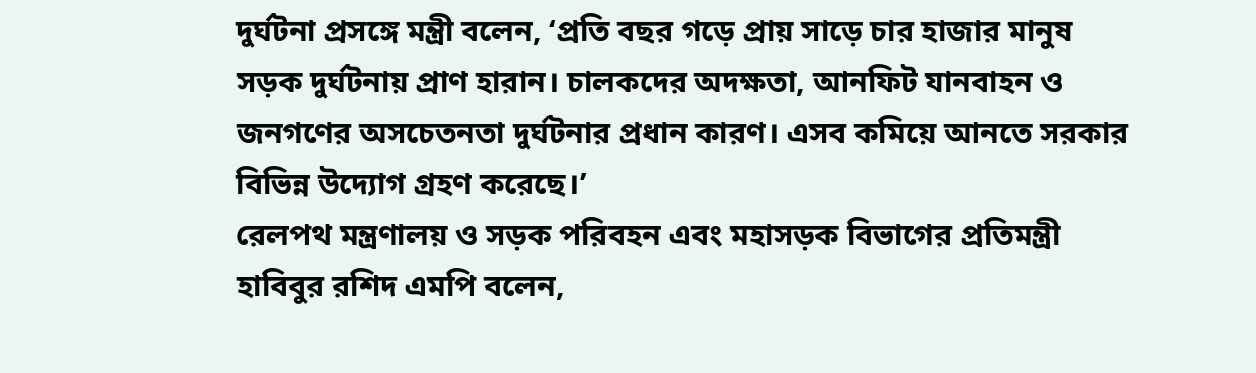দুর্ঘটনা প্রসঙ্গে মন্ত্রী বলেন, ‘প্রতি বছর গড়ে প্রায় সাড়ে চার হাজার মানুষ সড়ক দুর্ঘটনায় প্রাণ হারান। চালকদের অদক্ষতা, আনফিট যানবাহন ও জনগণের অসচেতনতা দুর্ঘটনার প্রধান কারণ। এসব কমিয়ে আনতে সরকার বিভিন্ন উদ্যোগ গ্রহণ করেছে।’
রেলপথ মন্ত্রণালয় ও সড়ক পরিবহন এবং মহাসড়ক বিভাগের প্রতিমন্ত্রী হাবিবুর রশিদ এমপি বলেন,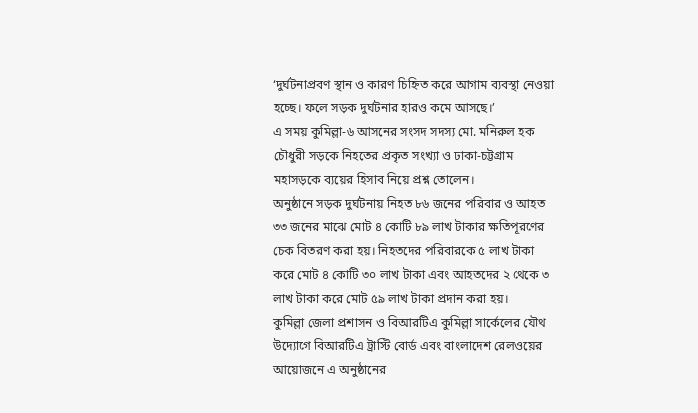‘দুর্ঘটনাপ্রবণ স্থান ও কারণ চিহ্নিত করে আগাম ব্যবস্থা নেওয়া হচ্ছে। ফলে সড়ক দুর্ঘটনার হারও কমে আসছে।’
এ সময় কুমিল্লা-৬ আসনের সংসদ সদস্য মো. মনিরুল হক চৌধুরী সড়কে নিহতের প্রকৃত সংখ্যা ও ঢাকা-চট্টগ্রাম মহাসড়কে ব্যয়ের হিসাব নিয়ে প্রশ্ন তোলেন।
অনুষ্ঠানে সড়ক দুর্ঘটনায় নিহত ৮৬ জনের পরিবার ও আহত ৩৩ জনের মাঝে মোট ৪ কোটি ৮৯ লাখ টাকার ক্ষতিপূরণের চেক বিতরণ করা হয়। নিহতদের পরিবারকে ৫ লাখ টাকা করে মোট ৪ কোটি ৩০ লাখ টাকা এবং আহতদের ২ থেকে ৩ লাখ টাকা করে মোট ৫৯ লাখ টাকা প্রদান করা হয়।
কুমিল্লা জেলা প্রশাসন ও বিআরটিএ কুমিল্লা সার্কেলের যৌথ উদ্যোগে বিআরটিএ ট্রাস্টি বোর্ড এবং বাংলাদেশ রেলওয়ের আয়োজনে এ অনুষ্ঠানের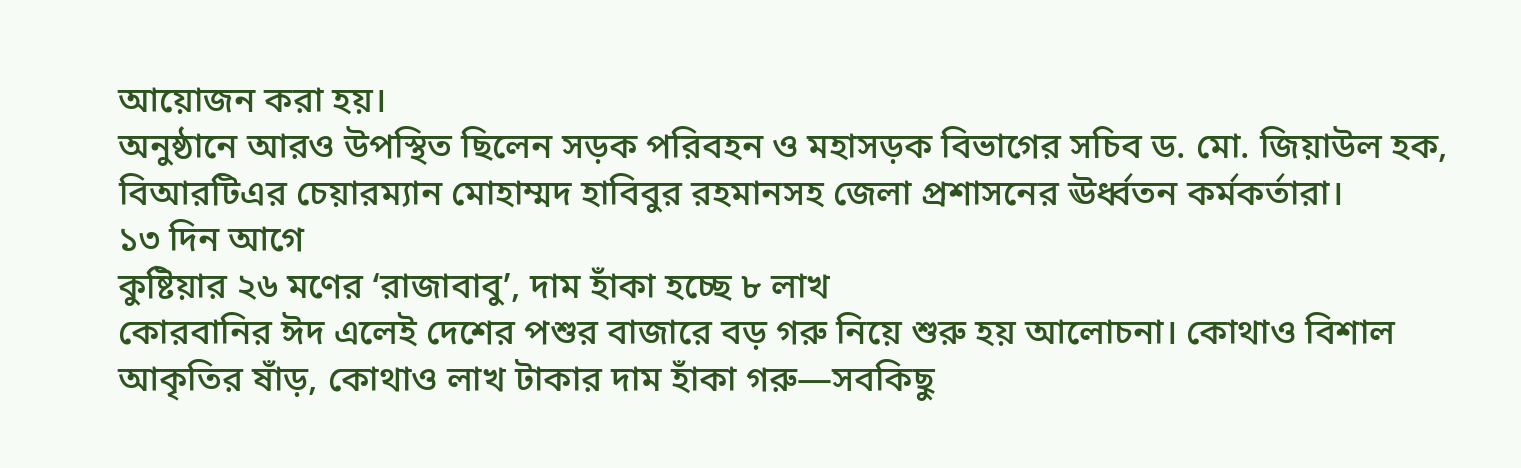আয়োজন করা হয়।
অনুষ্ঠানে আরও উপস্থিত ছিলেন সড়ক পরিবহন ও মহাসড়ক বিভাগের সচিব ড. মো. জিয়াউল হক, বিআরটিএর চেয়ারম্যান মোহাম্মদ হাবিবুর রহমানসহ জেলা প্রশাসনের ঊর্ধ্বতন কর্মকর্তারা।
১৩ দিন আগে
কুষ্টিয়ার ২৬ মণের ‘রাজাবাবু’, দাম হাঁকা হচ্ছে ৮ লাখ
কোরবানির ঈদ এলেই দেশের পশুর বাজারে বড় গরু নিয়ে শুরু হয় আলোচনা। কোথাও বিশাল আকৃতির ষাঁড়, কোথাও লাখ টাকার দাম হাঁকা গরু—সবকিছু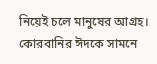নিয়েই চলে মানুষের আগ্রহ।
কোরবানির ঈদকে সামনে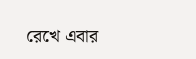রেখে এবার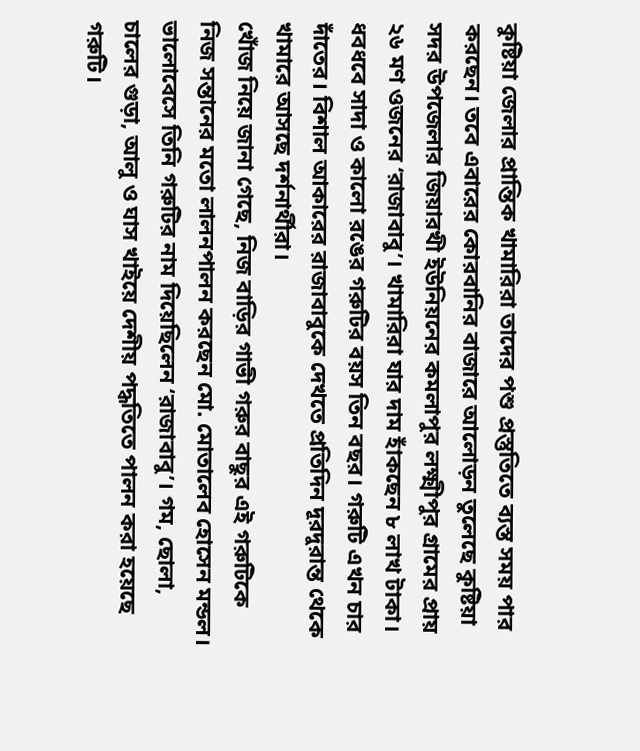কুষ্টিয়া জেলার প্রান্তিক খামারিরা তাদের পশু প্রস্তুতিতে ব্যস্ত সময় পার করছেন। তবে এবারের কোরবানির বাজারে আলোড়ন তুলেছে কুষ্টিয়া সদর উপজেলার জিয়ারখী ইউনিয়নের কমলাপুর লক্ষ্মীপুর গ্রামের প্রায় ২৬ মণ ওজনের ‘রাজাবাবু’। খামারিরা যার দাম হাঁকছেন ৮ লাখ টাকা।
ধবধবে সাদা ও কালো রঙের গরুটির বয়স তিন বছর। গরুটি এখন চার দাঁতের। বিশাল আকারের রাজাবাবুকে দেখতে প্রতিদিন দূরদুরান্ত থেকে খামারে আসছে দর্শনার্থীরা।
খোঁজ নিয়ে জানা গেছে, নিজ বাড়ির গাভী গরুর বাছুর এই গরুটিকে নিজ সন্তানের মতো লালনপালন করছেন মো. মোতালেব হোসেন মন্ডল। ভালোবেসে তিনি গরুটির নাম দিয়েছিলেন ‘রাজাবাবু’। গম, ছোলা, চালের গুড়া, আলু ও ঘাস খাইয়ে দেশীয় পদ্ধতিতে পালন করা হয়েছে গরুটি।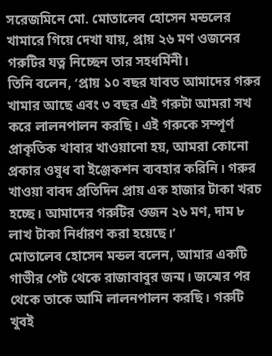সরেজমিনে মো. মোতালেব হোসেন মন্ডলের খামারে গিয়ে দেখা যায়, প্রায় ২৬ মণ ওজনের গরুটির যত্ন নিচ্ছেন তার সহধর্মিনী।
তিনি বলেন, ‘প্রায় ১০ বছর যাবত আমাদের গরুর খামার আছে এবং ৩ বছর এই গরুটা আমরা সখ করে লালনপালন করছি। এই গরুকে সম্পূর্ণ প্রাকৃতিক খাবার খাওয়ানো হয়, আমরা কোনো প্রকার ওষুধ বা ইঞ্জেকশন ব্যবহার করিনি। গরুর খাওয়া বাবদ প্রতিদিন প্রায় এক হাজার টাকা খরচ হচ্ছে। আমাদের গরুটির ওজন ২৬ মণ, দাম ৮ লাখ টাকা নির্ধারণ করা হয়েছে।’
মোতালেব হোসেন মন্ডল বলেন, আমার একটি গাভীর পেট থেকে রাজাবাবুর জন্ম। জন্মের পর থেকে তাকে আমি লালনপালন করছি। গরুটি খুবই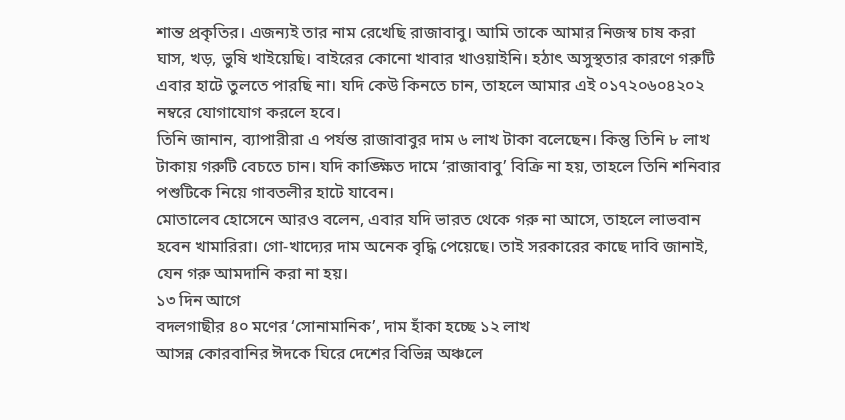শান্ত প্রকৃতির। এজন্যই তার নাম রেখেছি রাজাবাবু। আমি তাকে আমার নিজস্ব চাষ করা ঘাস, খড়, ভুষি খাইয়েছি। বাইরের কোনো খাবার খাওয়াইনি। হঠাৎ অসুস্থতার কারণে গরুটি এবার হাটে তুলতে পারছি না। যদি কেউ কিনতে চান, তাহলে আমার এই ০১৭২০৬০৪২০২ নম্বরে যোগাযোগ করলে হবে।
তিনি জানান, ব্যাপারীরা এ পর্যন্ত রাজাবাবুর দাম ৬ লাখ টাকা বলেছেন। কিন্তু তিনি ৮ লাখ টাকায় গরুটি বেচতে চান। যদি কাঙ্ক্ষিত দামে ‘রাজাবাবু’ বিক্রি না হয়, তাহলে তিনি শনিবার পশুটিকে নিয়ে গাবতলীর হাটে যাবেন।
মোতালেব হোসেনে আরও বলেন, এবার যদি ভারত থেকে গরু না আসে, তাহলে লাভবান হবেন খামারিরা। গো-খাদ্যের দাম অনেক বৃদ্ধি পেয়েছে। তাই সরকারের কাছে দাবি জানাই, যেন গরু আমদানি করা না হয়।
১৩ দিন আগে
বদলগাছীর ৪০ মণের ‘সোনামানিক’, দাম হাঁকা হচ্ছে ১২ লাখ
আসন্ন কোরবানির ঈদকে ঘিরে দেশের বিভিন্ন অঞ্চলে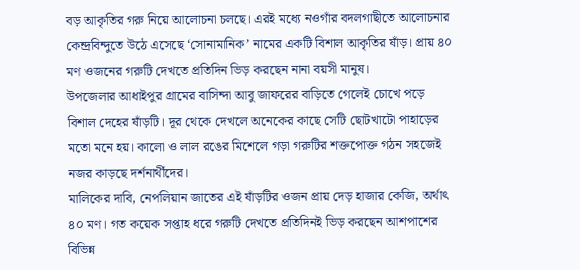বড় আকৃতির গরু নিয়ে আলোচনা চলছে। এরই মধ্যে নওগাঁর বদলগাছীতে আলোচনার কেন্দ্রবিন্দুতে উঠে এসেছে ‘সোনামানিক’ নামের একটি বিশাল আকৃতির ষাঁড়। প্রায় ৪০ মণ ওজনের গরুটি দেখতে প্রতিদিন ভিড় করছেন নানা বয়সী মানুষ।
উপজেলার আধাইপুর গ্রামের বাসিন্দা আবু জাফরের বাড়িতে গেলেই চোখে পড়ে বিশাল দেহের ষাঁড়টি। দূর থেকে দেখলে অনেকের কাছে সেটি ছোটখাটো পাহাড়ের মতো মনে হয়। কালো ও লাল রঙের মিশেলে গড়া গরুটির শক্তপোক্ত গঠন সহজেই নজর কাড়ছে দর্শনার্থীদের।
মালিকের দাবি, নেপলিয়ান জাতের এই ষাঁড়টির ওজন প্রায় দেড় হাজার কেজি, অর্থাৎ ৪০ মণ। গত কয়েক সপ্তাহ ধরে গরুটি দেখতে প্রতিদিনই ভিড় করছেন আশপাশের বিভিন্ন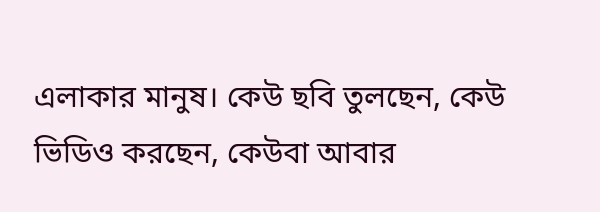এলাকার মানুষ। কেউ ছবি তুলছেন, কেউ ভিডিও করছেন, কেউবা আবার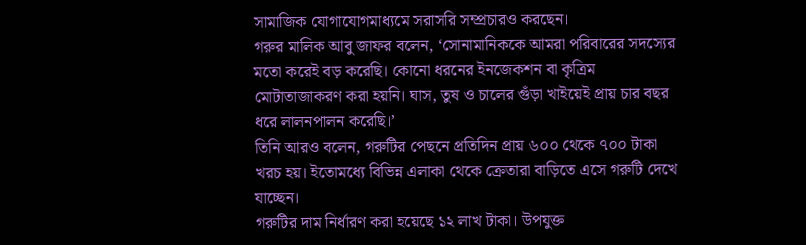সামাজিক যোগাযোগমাধ্যমে সরাসরি সম্প্রচারও করছেন।
গরুর মালিক আবু জাফর বলেন, ‘সোনামানিককে আমরা পরিবারের সদস্যের মতো করেই বড় করেছি। কোনো ধরনের ইনজেকশন বা কৃত্রিম মোটাতাজাকরণ করা হয়নি। ঘাস, তুষ ও চালের গুঁড়া খাইয়েই প্রায় চার বছর ধরে লালনপালন করেছি।’
তিনি আরও বলেন, গরুটির পেছনে প্রতিদিন প্রায় ৬০০ থেকে ৭০০ টাকা খরচ হয়। ইতোমধ্যে বিভিন্ন এলাকা থেকে ক্রেতারা বাড়িতে এসে গরুটি দেখে যাচ্ছেন।
গরুটির দাম নির্ধারণ করা হয়েছে ১২ লাখ টাকা। উপযুক্ত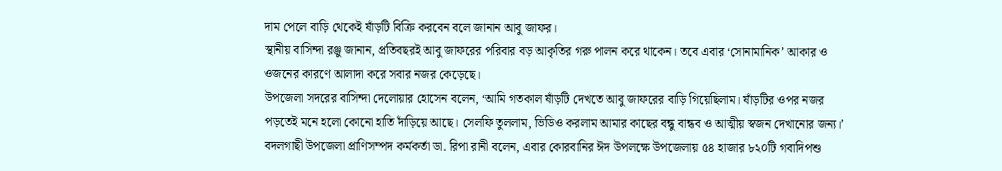দাম পেলে বাড়ি থেকেই ষাঁড়টি বিক্রি করবেন বলে জানান আবু জাফর।
স্থানীয় বাসিন্দা রঞ্জু জানান, প্রতিবছরই আবু জাফরের পরিবার বড় আকৃতির গরু পালন করে থাকেন। তবে এবার ‘সোনামানিক’ আকার ও ওজনের কারণে আলাদা করে সবার নজর কেড়েছে।
উপজেলা সদরের বাসিন্দা দেলোয়ার হোসেন বলেন, ‘আমি গতকাল ষাঁড়টি দেখতে আবু জাফরের বাড়ি গিয়েছিলাম। ষাঁড়টির ওপর নজর পড়তেই মনে হলো কোনো হাতি দাঁড়িয়ে আছে। সেলফি তুললাম, ভিডিও করলাম আমার কাছের বন্ধু বান্ধব ও আত্মীয় স্বজন দেখানোর জন্য।’
বদলগাছী উপজেলা প্রাণিসম্পদ কর্মকর্তা ডা. রিপা রানী বলেন, এবার কোরবানির ঈদ উপলক্ষে উপজেলায় ৫৪ হাজার ৮২০টি গবাদিপশু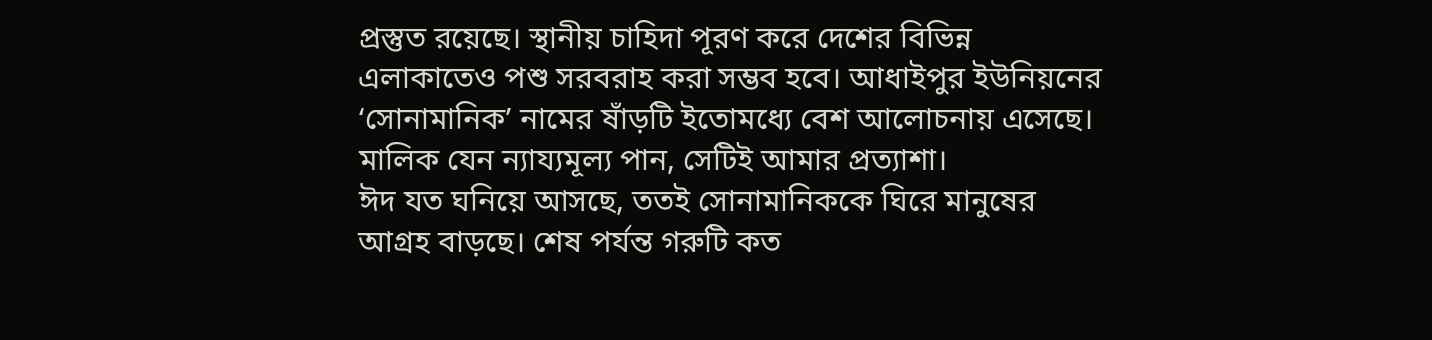প্রস্তুত রয়েছে। স্থানীয় চাহিদা পূরণ করে দেশের বিভিন্ন এলাকাতেও পশু সরবরাহ করা সম্ভব হবে। আধাইপুর ইউনিয়নের ‘সোনামানিক’ নামের ষাঁড়টি ইতোমধ্যে বেশ আলোচনায় এসেছে। মালিক যেন ন্যায্যমূল্য পান, সেটিই আমার প্রত্যাশা।
ঈদ যত ঘনিয়ে আসছে, ততই সোনামানিককে ঘিরে মানুষের আগ্রহ বাড়ছে। শেষ পর্যন্ত গরুটি কত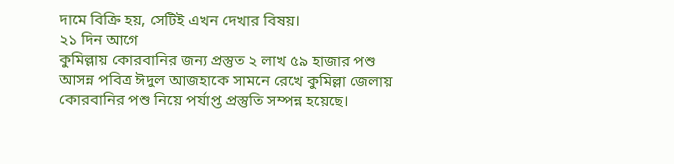দামে বিক্রি হয়, সেটিই এখন দেখার বিষয়।
২১ দিন আগে
কুমিল্লায় কোরবানির জন্য প্রস্তুত ২ লাখ ৫৯ হাজার পশু
আসন্ন পবিত্র ঈদুল আজহাকে সামনে রেখে কুমিল্লা জেলায় কোরবানির পশু নিয়ে পর্যাপ্ত প্রস্তুতি সম্পন্ন হয়েছে।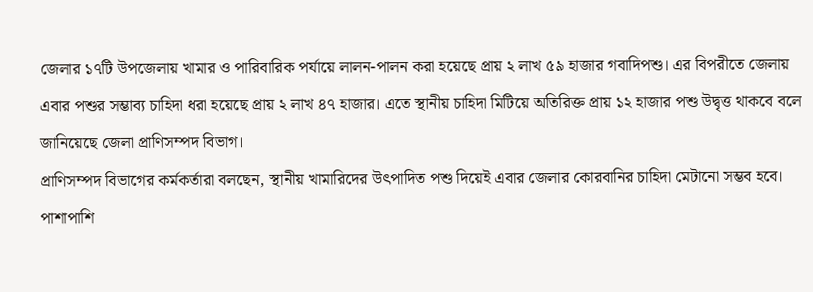জেলার ১৭টি উপজেলায় খামার ও পারিবারিক পর্যায়ে লালন-পালন করা হয়েছে প্রায় ২ লাখ ৫৯ হাজার গবাদিপশু। এর বিপরীতে জেলায় এবার পশুর সম্ভাব্য চাহিদা ধরা হয়েছে প্রায় ২ লাখ ৪৭ হাজার। এতে স্থানীয় চাহিদা মিটিয়ে অতিরিক্ত প্রায় ১২ হাজার পশু উদ্বৃত্ত থাকবে বলে জানিয়েছে জেলা প্রাণিসম্পদ বিভাগ।
প্রাণিসম্পদ বিভাগের কর্মকর্তারা বলছেন, স্থানীয় খামারিদের উৎপাদিত পশু দিয়েই এবার জেলার কোরবানির চাহিদা মেটানো সম্ভব হবে। পাশাপাশি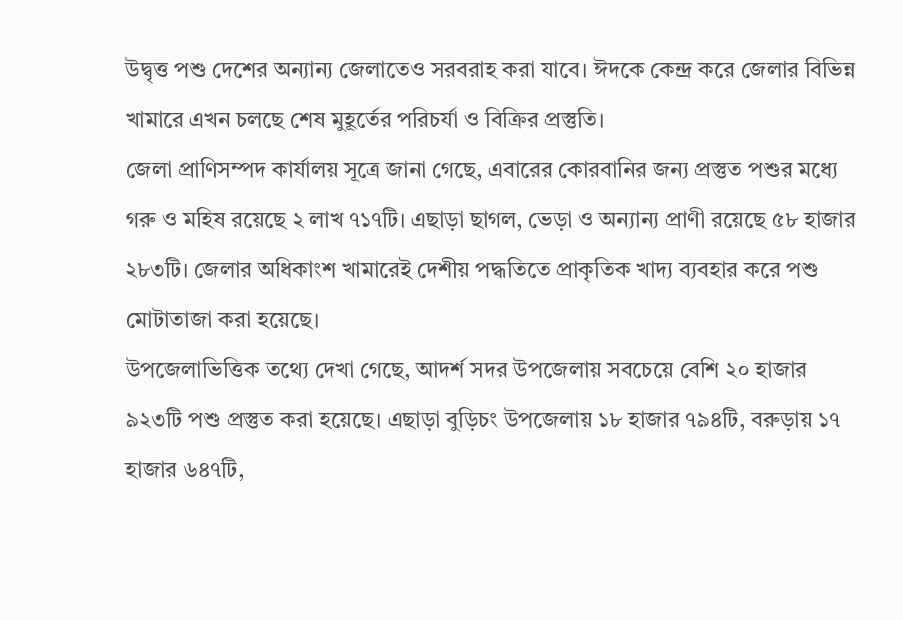উদ্বৃত্ত পশু দেশের অন্যান্য জেলাতেও সরবরাহ করা যাবে। ঈদকে কেন্দ্র করে জেলার বিভিন্ন খামারে এখন চলছে শেষ মুহূর্তের পরিচর্যা ও বিক্রির প্রস্তুতি।
জেলা প্রাণিসম্পদ কার্যালয় সূত্রে জানা গেছে, এবারের কোরবানির জন্য প্রস্তুত পশুর মধ্যে গরু ও মহিষ রয়েছে ২ লাখ ৭১৭টি। এছাড়া ছাগল, ভেড়া ও অন্যান্য প্রাণী রয়েছে ৫৮ হাজার ২৮৩টি। জেলার অধিকাংশ খামারেই দেশীয় পদ্ধতিতে প্রাকৃতিক খাদ্য ব্যবহার করে পশু মোটাতাজা করা হয়েছে।
উপজেলাভিত্তিক তথ্যে দেখা গেছে, আদর্শ সদর উপজেলায় সবচেয়ে বেশি ২০ হাজার ৯২৩টি পশু প্রস্তুত করা হয়েছে। এছাড়া বুড়িচং উপজেলায় ১৮ হাজার ৭৯৪টি, বরুড়ায় ১৭ হাজার ৬৪৭টি,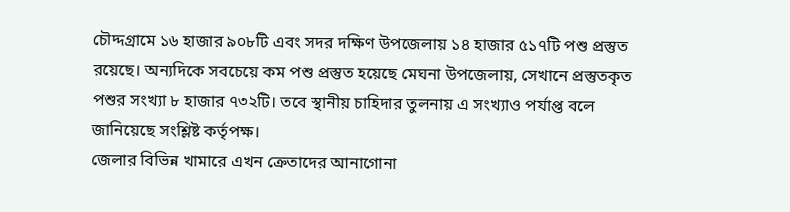চৌদ্দগ্রামে ১৬ হাজার ৯০৮টি এবং সদর দক্ষিণ উপজেলায় ১৪ হাজার ৫১৭টি পশু প্রস্তুত রয়েছে। অন্যদিকে সবচেয়ে কম পশু প্রস্তুত হয়েছে মেঘনা উপজেলায়, সেখানে প্রস্তুতকৃত পশুর সংখ্যা ৮ হাজার ৭৩২টি। তবে স্থানীয় চাহিদার তুলনায় এ সংখ্যাও পর্যাপ্ত বলে জানিয়েছে সংশ্লিষ্ট কর্তৃপক্ষ।
জেলার বিভিন্ন খামারে এখন ক্রেতাদের আনাগোনা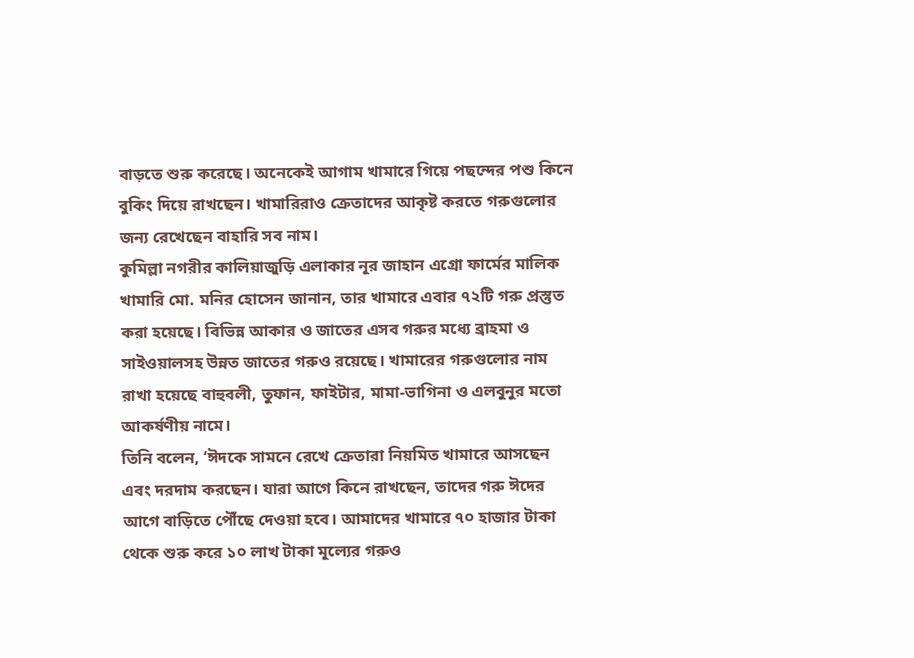বাড়তে শুরু করেছে। অনেকেই আগাম খামারে গিয়ে পছন্দের পশু কিনে বুকিং দিয়ে রাখছেন। খামারিরাও ক্রেতাদের আকৃষ্ট করতে গরুগুলোর জন্য রেখেছেন বাহারি সব নাম।
কুমিল্লা নগরীর কালিয়াজুড়ি এলাকার নূর জাহান এগ্রো ফার্মের মালিক খামারি মো. মনির হোসেন জানান, তার খামারে এবার ৭২টি গরু প্রস্তুত করা হয়েছে। বিভিন্ন আকার ও জাতের এসব গরুর মধ্যে ব্রাহমা ও সাইওয়ালসহ উন্নত জাতের গরুও রয়েছে। খামারের গরুগুলোর নাম রাখা হয়েছে বাহুবলী, তুফান, ফাইটার, মামা-ভাগিনা ও এলবুনুর মতো আকর্ষণীয় নামে।
তিনি বলেন, ‘ঈদকে সামনে রেখে ক্রেতারা নিয়মিত খামারে আসছেন এবং দরদাম করছেন। যারা আগে কিনে রাখছেন, তাদের গরু ঈদের আগে বাড়িতে পৌঁছে দেওয়া হবে। আমাদের খামারে ৭০ হাজার টাকা থেকে শুরু করে ১০ লাখ টাকা মূল্যের গরুও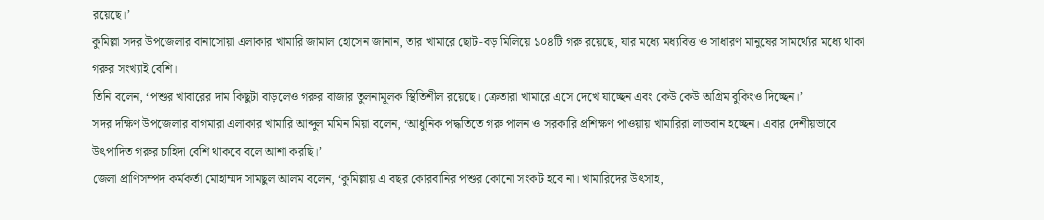রয়েছে।’
কুমিল্লা সদর উপজেলার বানাসোয়া এলাকার খামারি জামাল হোসেন জানান, তার খামারে ছোট-বড় মিলিয়ে ১০৪টি গরু রয়েছে, যার মধ্যে মধ্যবিত্ত ও সাধারণ মানুষের সামর্থ্যের মধ্যে থাকা গরুর সংখ্যাই বেশি।
তিনি বলেন, ‘পশুর খাবারের দাম কিছুটা বাড়লেও গরুর বাজার তুলনামূলক স্থিতিশীল রয়েছে। ক্রেতারা খামারে এসে দেখে যাচ্ছেন এবং কেউ কেউ অগ্রিম বুকিংও দিচ্ছেন।’
সদর দক্ষিণ উপজেলার বাগমারা এলাকার খামারি আব্দুল মমিন মিয়া বলেন, ‘আধুনিক পদ্ধতিতে গরু পালন ও সরকারি প্রশিক্ষণ পাওয়ায় খামারিরা লাভবান হচ্ছেন। এবার দেশীয়ভাবে উৎপাদিত গরুর চাহিদা বেশি থাকবে বলে আশা করছি।’
জেলা প্রাণিসম্পদ কর্মকর্তা মোহাম্মদ সামছুল আলম বলেন, ‘কুমিল্লায় এ বছর কোরবানির পশুর কোনো সংকট হবে না। খামারিদের উৎসাহ,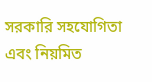সরকারি সহযোগিতা এবং নিয়মিত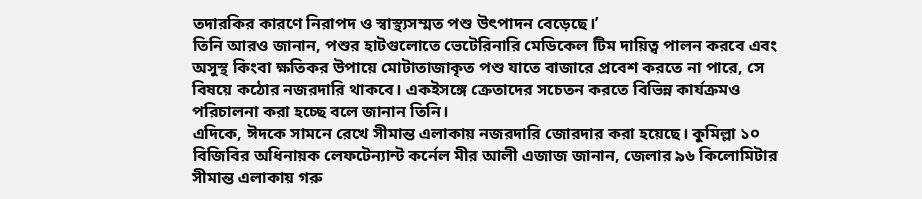তদারকির কারণে নিরাপদ ও স্বাস্থ্যসম্মত পশু উৎপাদন বেড়েছে।’
তিনি আরও জানান, পশুর হাটগুলোতে ভেটেরিনারি মেডিকেল টিম দায়িত্ব পালন করবে এবং অসুস্থ কিংবা ক্ষতিকর উপায়ে মোটাতাজাকৃত পশু যাতে বাজারে প্রবেশ করতে না পারে, সে বিষয়ে কঠোর নজরদারি থাকবে। একইসঙ্গে ক্রেতাদের সচেতন করতে বিভিন্ন কার্যক্রমও পরিচালনা করা হচ্ছে বলে জানান তিনি।
এদিকে, ঈদকে সামনে রেখে সীমান্ত এলাকায় নজরদারি জোরদার করা হয়েছে। কুমিল্লা ১০ বিজিবির অধিনায়ক লেফটেন্যান্ট কর্নেল মীর আলী এজাজ জানান, জেলার ৯৬ কিলোমিটার সীমান্ত এলাকায় গরু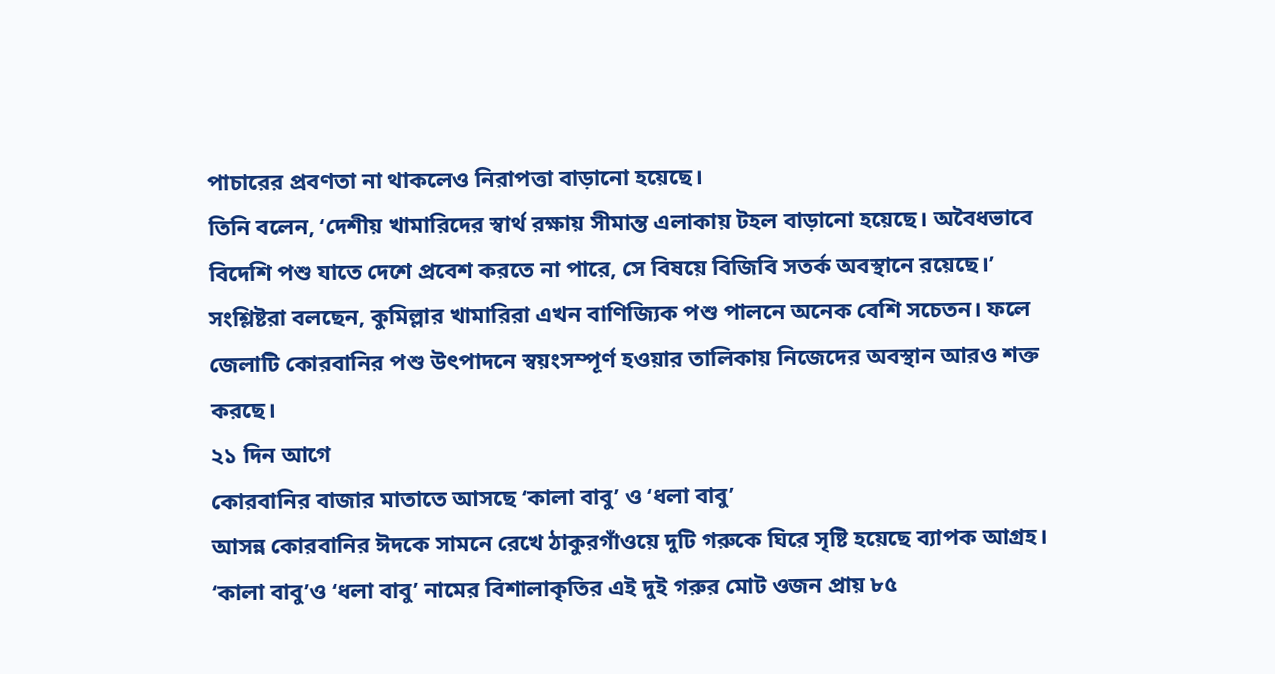পাচারের প্রবণতা না থাকলেও নিরাপত্তা বাড়ানো হয়েছে।
তিনি বলেন, ‘দেশীয় খামারিদের স্বার্থ রক্ষায় সীমান্ত এলাকায় টহল বাড়ানো হয়েছে। অবৈধভাবে বিদেশি পশু যাতে দেশে প্রবেশ করতে না পারে, সে বিষয়ে বিজিবি সতর্ক অবস্থানে রয়েছে।’
সংশ্লিষ্টরা বলছেন, কুমিল্লার খামারিরা এখন বাণিজ্যিক পশু পালনে অনেক বেশি সচেতন। ফলে জেলাটি কোরবানির পশু উৎপাদনে স্বয়ংসম্পূর্ণ হওয়ার তালিকায় নিজেদের অবস্থান আরও শক্ত করছে।
২১ দিন আগে
কোরবানির বাজার মাতাতে আসছে ‘কালা বাবু’ ও ‘ধলা বাবু’
আসন্ন কোরবানির ঈদকে সামনে রেখে ঠাকুরগাঁওয়ে দুটি গরুকে ঘিরে সৃষ্টি হয়েছে ব্যাপক আগ্রহ। ‘কালা বাবু’ও ‘ধলা বাবু’ নামের বিশালাকৃতির এই দুই গরুর মোট ওজন প্রায় ৮৫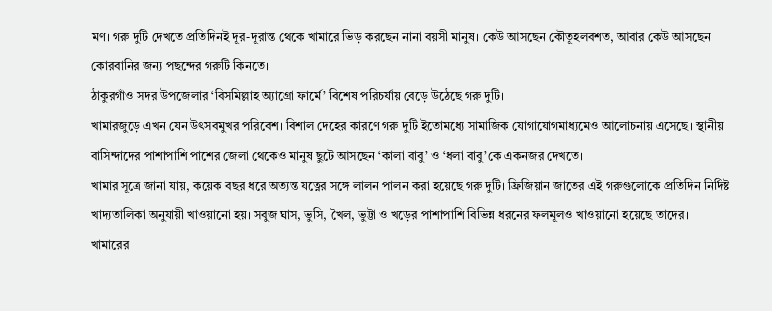মণ। গরু দুটি দেখতে প্রতিদিনই দূর-দূরান্ত থেকে খামারে ভিড় করছেন নানা বয়সী মানুষ। কেউ আসছেন কৌতূহলবশত, আবার কেউ আসছেন কোরবানির জন্য পছন্দের গরুটি কিনতে।
ঠাকুরগাঁও সদর উপজেলার ‘বিসমিল্লাহ অ্যাগ্রো ফার্মে’ বিশেষ পরিচর্যায় বেড়ে উঠেছে গরু দুটি।
খামারজুড়ে এখন যেন উৎসবমুখর পরিবেশ। বিশাল দেহের কারণে গরু দুটি ইতোমধ্যে সামাজিক যোগাযোগমাধ্যমেও আলোচনায় এসেছে। স্থানীয় বাসিন্দাদের পাশাপাশি পাশের জেলা থেকেও মানুষ ছুটে আসছেন ‘কালা বাবু’ ও ‘ধলা বাবু’কে একনজর দেখতে।
খামার সূত্রে জানা যায়, কয়েক বছর ধরে অত্যন্ত যত্নের সঙ্গে লালন পালন করা হয়েছে গরু দুটি। ফ্রিজিয়ান জাতের এই গরুগুলোকে প্রতিদিন নির্দিষ্ট খাদ্যতালিকা অনুযায়ী খাওয়ানো হয়। সবুজ ঘাস, ভুসি, খৈল, ভুট্টা ও খড়ের পাশাপাশি বিভিন্ন ধরনের ফলমূলও খাওয়ানো হয়েছে তাদের।
খামারের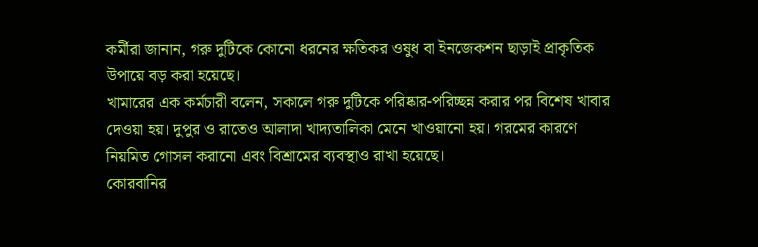কর্মীরা জানান, গরু দুটিকে কোনো ধরনের ক্ষতিকর ওষুধ বা ইনজেকশন ছাড়াই প্রাকৃতিক উপায়ে বড় করা হয়েছে।
খামারের এক কর্মচারী বলেন, সকালে গরু দুটিকে পরিষ্কার-পরিচ্ছন্ন করার পর বিশেষ খাবার দেওয়া হয়। দুপুর ও রাতেও আলাদা খাদ্যতালিকা মেনে খাওয়ানো হয়। গরমের কারণে নিয়মিত গোসল করানো এবং বিশ্রামের ব্যবস্থাও রাখা হয়েছে।
কোরবানির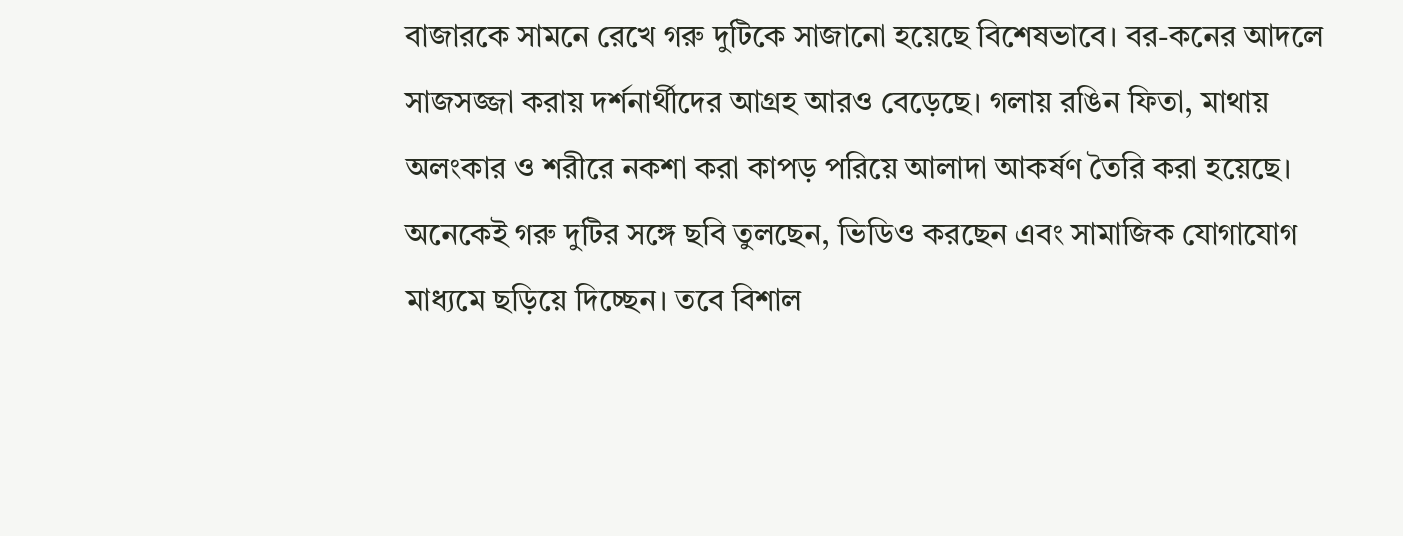বাজারকে সামনে রেখে গরু দুটিকে সাজানো হয়েছে বিশেষভাবে। বর-কনের আদলে সাজসজ্জা করায় দর্শনার্থীদের আগ্রহ আরও বেড়েছে। গলায় রঙিন ফিতা, মাথায় অলংকার ও শরীরে নকশা করা কাপড় পরিয়ে আলাদা আকর্ষণ তৈরি করা হয়েছে। অনেকেই গরু দুটির সঙ্গে ছবি তুলছেন, ভিডিও করছেন এবং সামাজিক যোগাযোগ মাধ্যমে ছড়িয়ে দিচ্ছেন। তবে বিশাল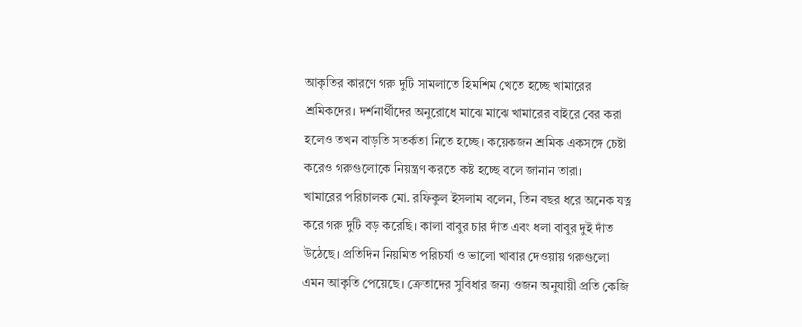আকৃতির কারণে গরু দুটি সামলাতে হিমশিম খেতে হচ্ছে খামারের শ্রমিকদের। দর্শনার্থীদের অনুরোধে মাঝে মাঝে খামারের বাইরে বের করা হলেও তখন বাড়তি সতর্কতা নিতে হচ্ছে। কয়েকজন শ্রমিক একসঙ্গে চেষ্টা করেও গরুগুলোকে নিয়ন্ত্রণ করতে কষ্ট হচ্ছে বলে জানান তারা।
খামারের পরিচালক মো. রফিকুল ইসলাম বলেন, তিন বছর ধরে অনেক যত্ন করে গরু দুটি বড় করেছি। কালা বাবুর চার দাঁত এবং ধলা বাবুর দুই দাঁত উঠেছে। প্রতিদিন নিয়মিত পরিচর্যা ও ভালো খাবার দেওয়ায় গরুগুলো এমন আকৃতি পেয়েছে। ক্রেতাদের সুবিধার জন্য ওজন অনুযায়ী প্রতি কেজি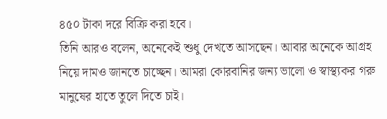৪৫০ টাকা দরে বিক্রি করা হবে।
তিনি আরও বলেন, অনেকেই শুধু দেখতে আসছেন। আবার অনেকে আগ্রহ নিয়ে দামও জানতে চাচ্ছেন। আমরা কোরবানির জন্য ভালো ও স্বাস্থ্যকর গরু মানুষের হাতে তুলে দিতে চাই।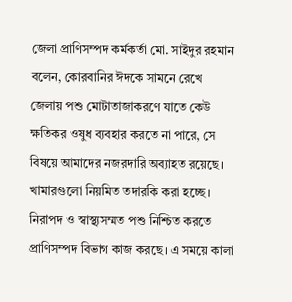জেলা প্রাণিসম্পদ কর্মকর্তা মো. সাইদুর রহমান বলেন, কোরবানির ঈদকে সামনে রেখে জেলায় পশু মোটাতাজাকরণে যাতে কেউ ক্ষতিকর ওষুধ ব্যবহার করতে না পারে, সে বিষয়ে আমাদের নজরদারি অব্যাহত রয়েছে। খামারগুলো নিয়মিত তদারকি করা হচ্ছে। নিরাপদ ও স্বাস্থ্যসম্মত পশু নিশ্চিত করতে প্রাণিসম্পদ বিভাগ কাজ করছে। এ সময়ে কালা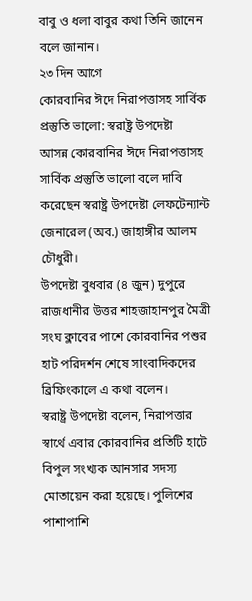বাবু ও ধলা বাবুর কথা তিনি জানেন বলে জানান।
২৩ দিন আগে
কোরবানির ঈদে নিরাপত্তাসহ সার্বিক প্রস্তুতি ভালো: স্বরাষ্ট্র উপদেষ্টা
আসন্ন কোরবানির ঈদে নিরাপত্তাসহ সার্বিক প্রস্তুতি ভালো বলে দাবি করেছেন স্বরাষ্ট্র উপদেষ্টা লেফটেন্যান্ট জেনারেল (অব.) জাহাঙ্গীর আলম চৌধুরী।
উপদেষ্টা বুধবার (৪ জুন) দুপুরে রাজধানীর উত্তর শাহজাহানপুর মৈত্রী সংঘ ক্লাবের পাশে কোরবানির পশুর হাট পরিদর্শন শেষে সাংবাদিকদের ব্রিফিংকালে এ কথা বলেন।
স্বরাষ্ট্র উপদেষ্টা বলেন, নিরাপত্তার স্বার্থে এবার কোরবানির প্রতিটি হাটে বিপুল সংখ্যক আনসার সদস্য মোতায়েন করা হয়েছে। পুলিশের পাশাপাশি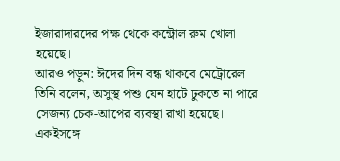ইজারাদারদের পক্ষ থেকে কন্ট্রোল রুম খোলা হয়েছে।
আরও পড়ুন: ঈদের দিন বন্ধ থাকবে মেট্রোরেল
তিনি বলেন, অসুস্থ পশু যেন হাটে ঢুকতে না পারে সেজন্য চেক-আপের ব্যবস্থা রাখা হয়েছে। একইসঙ্গে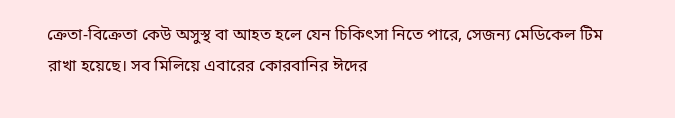ক্রেতা-বিক্রেতা কেউ অসুস্থ বা আহত হলে যেন চিকিৎসা নিতে পারে, সেজন্য মেডিকেল টিম রাখা হয়েছে। সব মিলিয়ে এবারের কোরবানির ঈদের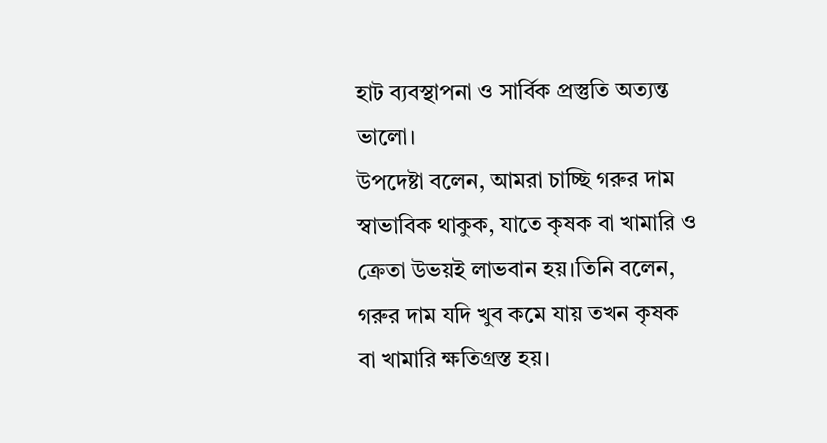হাট ব্যবস্থাপনা ও সার্বিক প্রস্তুতি অত্যন্ত ভালো।
উপদেষ্টা বলেন, আমরা চাচ্ছি গরুর দাম স্বাভাবিক থাকুক, যাতে কৃষক বা খামারি ও ক্রেতা উভয়ই লাভবান হয়।তিনি বলেন, গরুর দাম যদি খুব কমে যায় তখন কৃষক বা খামারি ক্ষতিগ্রস্ত হয়।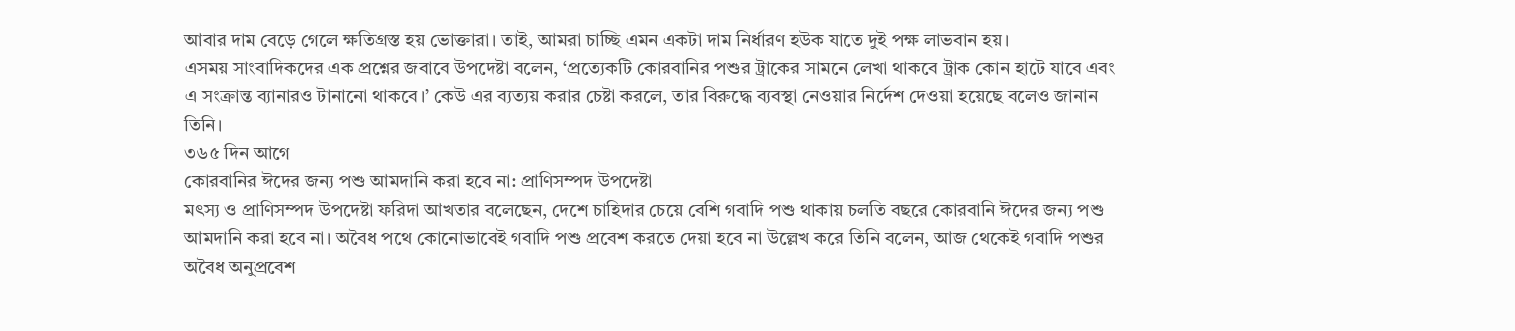আবার দাম বেড়ে গেলে ক্ষতিগ্রস্ত হয় ভোক্তারা। তাই, আমরা চাচ্ছি এমন একটা দাম নির্ধারণ হউক যাতে দুই পক্ষ লাভবান হয়।
এসময় সাংবাদিকদের এক প্রশ্নের জবাবে উপদেষ্টা বলেন, ‘প্রত্যেকটি কোরবানির পশুর ট্রাকের সামনে লেখা থাকবে ট্রাক কোন হাটে যাবে এবং এ সংক্রান্ত ব্যানারও টানানো থাকবে।’ কেউ এর ব্যত্যয় করার চেষ্টা করলে, তার বিরুদ্ধে ব্যবস্থা নেওয়ার নির্দেশ দেওয়া হয়েছে বলেও জানান তিনি।
৩৬৫ দিন আগে
কোরবানির ঈদের জন্য পশু আমদানি করা হবে না: প্রাণিসম্পদ উপদেষ্টা
মৎস্য ও প্রাণিসম্পদ উপদেষ্টা ফরিদা আখতার বলেছেন, দেশে চাহিদার চেয়ে বেশি গবাদি পশু থাকায় চলতি বছরে কোরবানি ঈদের জন্য পশু আমদানি করা হবে না। অবৈধ পথে কোনোভাবেই গবাদি পশু প্রবেশ করতে দেয়া হবে না উল্লেখ করে তিনি বলেন, আজ থেকেই গবাদি পশুর অবৈধ অনুপ্রবেশ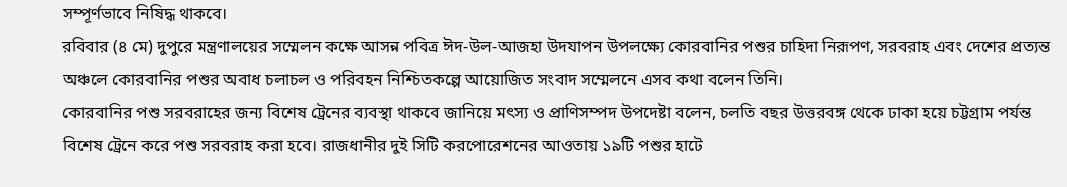সম্পূর্ণভাবে নিষিদ্ধ থাকবে।
রবিবার (৪ মে) দুপুরে মন্ত্রণালয়ের সম্মেলন কক্ষে আসন্ন পবিত্র ঈদ-উল-আজহা উদযাপন উপলক্ষ্যে কোরবানির পশুর চাহিদা নিরূপণ, সরবরাহ এবং দেশের প্রত্যন্ত অঞ্চলে কোরবানির পশুর অবাধ চলাচল ও পরিবহন নিশ্চিতকল্পে আয়োজিত সংবাদ সম্মেলনে এসব কথা বলেন তিনি।
কোরবানির পশু সরবরাহের জন্য বিশেষ ট্রেনের ব্যবস্থা থাকবে জানিয়ে মৎস্য ও প্রাণিসম্পদ উপদেষ্টা বলেন, চলতি বছর উত্তরবঙ্গ থেকে ঢাকা হয়ে চট্টগ্রাম পর্যন্ত বিশেষ ট্রেনে করে পশু সরবরাহ করা হবে। রাজধানীর দুই সিটি করপোরেশনের আওতায় ১৯টি পশুর হাটে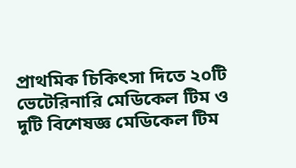প্রাথমিক চিকিৎসা দিতে ২০টি ভেটেরিনারি মেডিকেল টিম ও দুটি বিশেষজ্ঞ মেডিকেল টিম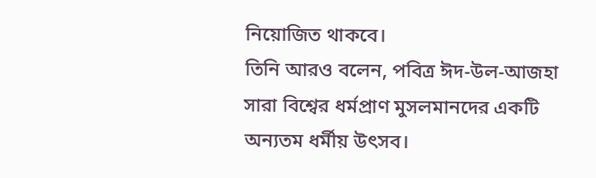নিয়োজিত থাকবে।
তিনি আরও বলেন, পবিত্র ঈদ-উল-আজহা সারা বিশ্বের ধর্মপ্রাণ মুসলমানদের একটি অন্যতম ধর্মীয় উৎসব।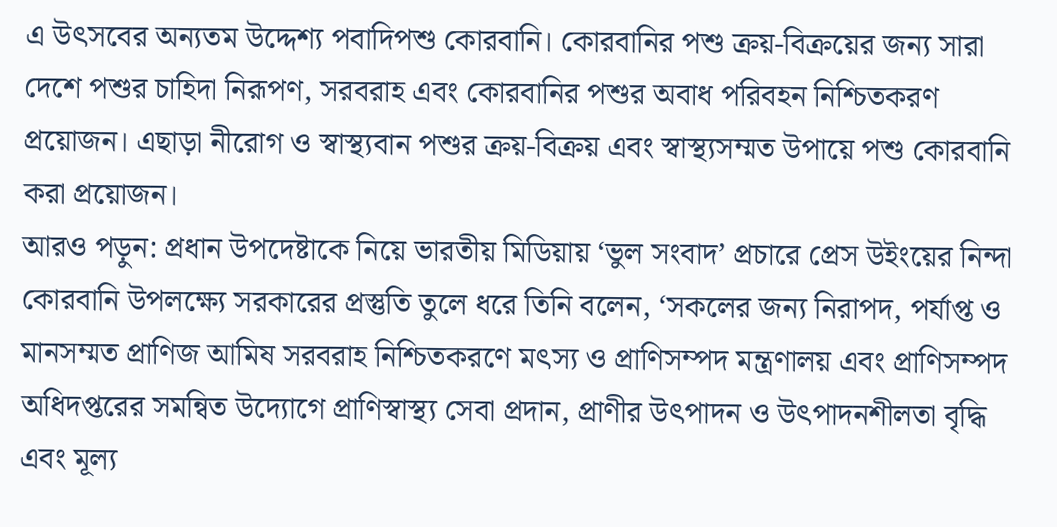এ উৎসবের অন্যতম উদ্দেশ্য পবাদিপশু কোরবানি। কোরবানির পশু ক্রয়-বিক্রয়ের জন্য সারা দেশে পশুর চাহিদা নিরূপণ, সরবরাহ এবং কোরবানির পশুর অবাধ পরিবহন নিশ্চিতকরণ প্রয়োজন। এছাড়া নীরোগ ও স্বাস্থ্যবান পশুর ক্রয়-বিক্রয় এবং স্বাস্থ্যসম্মত উপায়ে পশু কোরবানি করা প্রয়োজন।
আরও পড়ুন: প্রধান উপদেষ্টাকে নিয়ে ভারতীয় মিডিয়ায় ‘ভুল সংবাদ’ প্রচারে প্রেস উইংয়ের নিন্দা
কোরবানি উপলক্ষ্যে সরকারের প্রস্তুতি তুলে ধরে তিনি বলেন, ‘সকলের জন্য নিরাপদ, পর্যাপ্ত ও মানসম্মত প্রাণিজ আমিষ সরবরাহ নিশ্চিতকরণে মৎস্য ও প্রাণিসম্পদ মন্ত্রণালয় এবং প্রাণিসম্পদ অধিদপ্তরের সমন্বিত উদ্যোগে প্রাণিস্বাস্থ্য সেবা প্রদান, প্রাণীর উৎপাদন ও উৎপাদনশীলতা বৃদ্ধি এবং মূল্য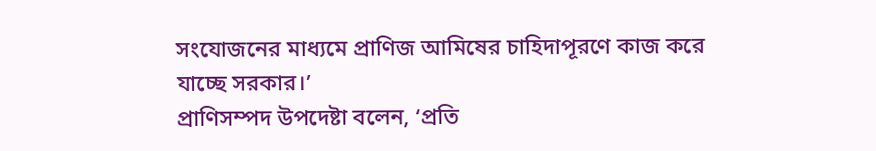সংযোজনের মাধ্যমে প্রাণিজ আমিষের চাহিদাপূরণে কাজ করে যাচ্ছে সরকার।’
প্রাণিসম্পদ উপদেষ্টা বলেন, ‘প্রতি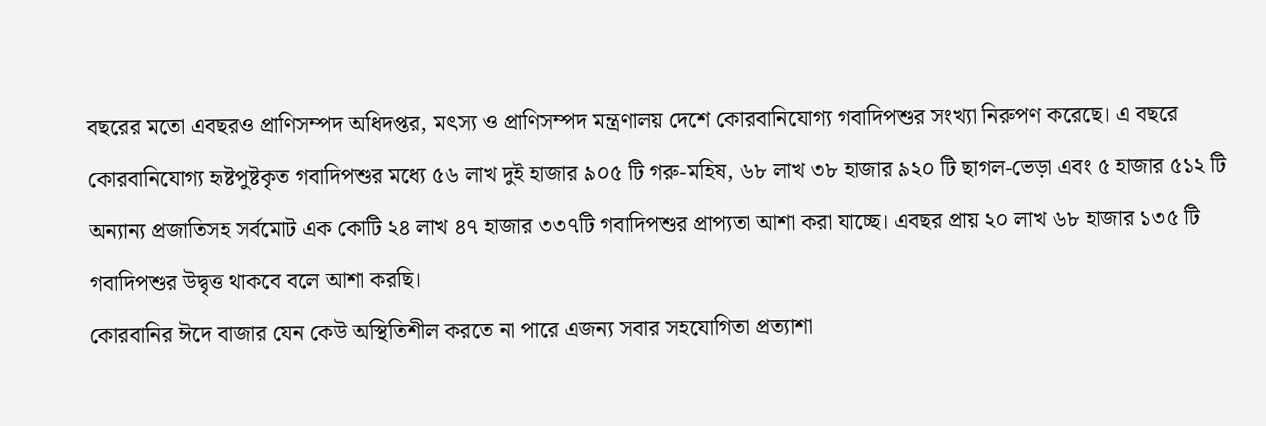বছরের মতো এবছরও প্রাণিসম্পদ অধিদপ্তর, মৎস্য ও প্রাণিসম্পদ মন্ত্রণালয় দেশে কোরবানিযোগ্য গবাদিপশুর সংখ্যা নিরুপণ করেছে। এ বছরে কোরবানিযোগ্য হৃষ্টপুষ্টকৃত গবাদিপশুর মধ্যে ৫৬ লাখ দুই হাজার ৯০৫ টি গরু-মহিষ, ৬৮ লাখ ৩৮ হাজার ৯২০ টি ছাগল-ভেড়া এবং ৫ হাজার ৫১২ টি অন্যান্য প্রজাতিসহ সর্বমোট এক কোটি ২৪ লাখ ৪৭ হাজার ৩৩৭টি গবাদিপশুর প্রাপ্যতা আশা করা যাচ্ছে। এবছর প্রায় ২০ লাখ ৬৮ হাজার ১৩৫ টি গবাদিপশুর উদ্বৃত্ত থাকবে বলে আশা করছি।
কোরবানির ঈদে বাজার যেন কেউ অস্থিতিশীল করতে না পারে এজন্য সবার সহযোগিতা প্রত্যাশা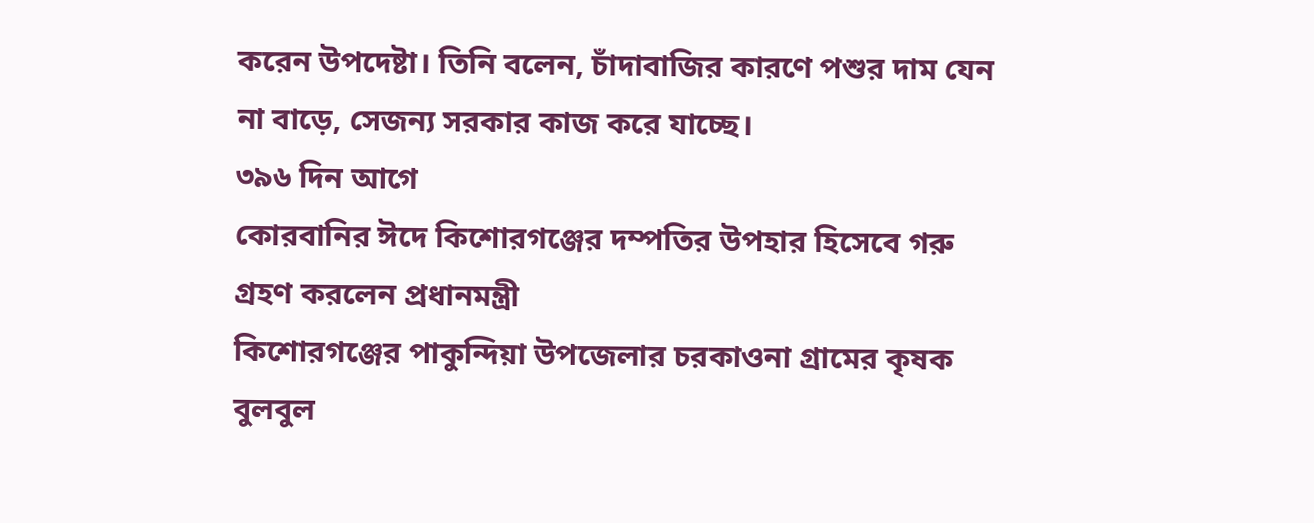করেন উপদেষ্টা। তিনি বলেন, চাঁদাবাজির কারণে পশুর দাম যেন না বাড়ে, সেজন্য সরকার কাজ করে যাচ্ছে।
৩৯৬ দিন আগে
কোরবানির ঈদে কিশোরগঞ্জের দম্পতির উপহার হিসেবে গরু গ্রহণ করলেন প্রধানমন্ত্রী
কিশোরগঞ্জের পাকুন্দিয়া উপজেলার চরকাওনা গ্রামের কৃষক বুলবুল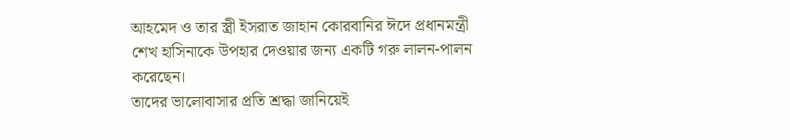আহমেদ ও তার স্ত্রী ইসরাত জাহান কোরবানির ঈদে প্রধানমন্ত্রী শেখ হাসিনাকে উপহার দেওয়ার জন্য একটি গরু লালন-পালন করেছেন।
তাদের ভালোবাসার প্রতি শ্রদ্ধা জানিয়েই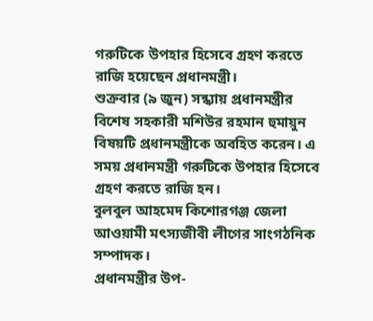গরুটিকে উপহার হিসেবে গ্রহণ করতে রাজি হয়েছেন প্রধানমন্ত্রী।
শুক্রবার (৯ জুন) সন্ধ্যায় প্রধানমন্ত্রীর বিশেষ সহকারী মশিউর রহমান হুমায়ুন বিষয়টি প্রধানমন্ত্রীকে অবহিত করেন। এ সময় প্রধানমন্ত্রী গরুটিকে উপহার হিসেবে গ্রহণ করতে রাজি হন।
বুলবুল আহমেদ কিশোরগঞ্জ জেলা আওয়ামী মৎস্যজীবী লীগের সাংগঠনিক সম্পাদক।
প্রধানমন্ত্রীর উপ-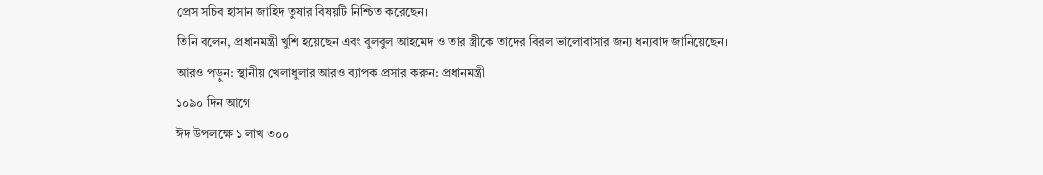প্রেস সচিব হাসান জাহিদ তুষার বিষয়টি নিশ্চিত করেছেন।
তিনি বলেন, প্রধানমন্ত্রী খুশি হয়েছেন এবং বুলবুল আহমেদ ও তার স্ত্রীকে তাদের বিরল ভালোবাসার জন্য ধন্যবাদ জানিয়েছেন।
আরও পড়ুন: স্থানীয় খেলাধুলার আরও ব্যাপক প্রসার করুন: প্রধানমন্ত্রী
১০৯০ দিন আগে
ঈদ উপলক্ষে ১ লাখ ৩০০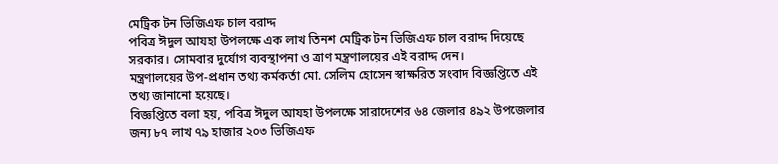মেট্রিক টন ভিজিএফ চাল বরাদ্দ
পবিত্র ঈদুল আযহা উপলক্ষে এক লাখ তিনশ মেট্রিক টন ভিজিএফ চাল বরাদ্দ দিয়েছে সরকার। সোমবার দুর্যোগ ব্যবস্থাপনা ও ত্রাণ মন্ত্রণালয়ের এই বরাদ্দ দেন।
মন্ত্রণালয়ের উপ-প্রধান তথ্য কর্মকর্তা মো. সেলিম হোসেন স্বাক্ষরিত সংবাদ বিজ্ঞপ্তিতে এই তথ্য জানানো হয়েছে।
বিজ্ঞপ্তিতে বলা হয়, পবিত্র ঈদুল আযহা উপলক্ষে সারাদেশের ৬৪ জেলার ৪৯২ উপজেলার জন্য ৮৭ লাখ ৭৯ হাজার ২০৩ ভিজিএফ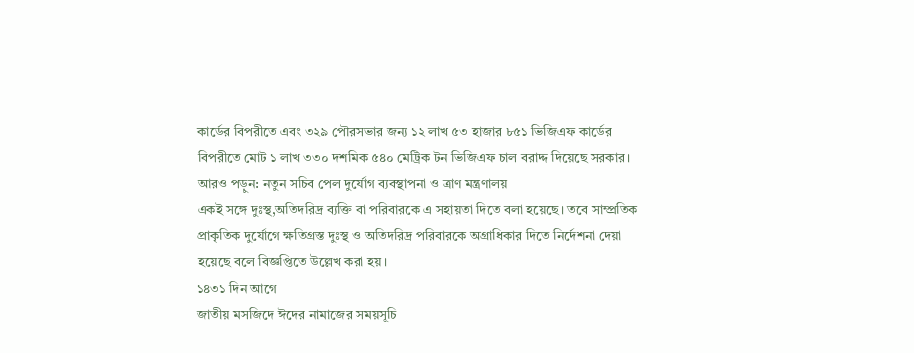কার্ডের বিপরীতে এবং ৩২৯ পৌরসভার জন্য ১২ লাখ ৫৩ হাজার ৮৫১ ভিজিএফ কার্ডের বিপরীতে মোট ১ লাখ ৩৩০ দশমিক ৫৪০ মেট্রিক টন ভিজিএফ চাল বরাদ্দ দিয়েছে সরকার।
আরও পড়ুন: নতুন সচিব পেল দুর্যোগ ব্যবস্থাপনা ও ত্রাণ মন্ত্রণালয়
একই সঙ্গে দুঃস্থ,অতিদরিদ্র ব্যক্তি বা পরিবারকে এ সহায়তা দিতে বলা হয়েছে। তবে সাম্প্রতিক প্রাকৃতিক দুর্যোগে ক্ষতিগ্রস্ত দুঃস্থ ও অতিদরিদ্র পরিবারকে অগ্রাধিকার দিতে নির্দেশনা দেয়া হয়েছে বলে বিজ্ঞপ্তিতে উল্লেখ করা হয়।
১৪৩১ দিন আগে
জাতীয় মসজিদে ঈদের নামাজের সময়সূচি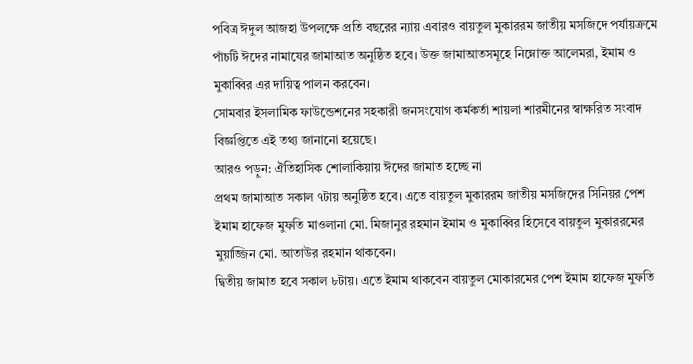পবিত্র ঈদুল আজহা উপলক্ষে প্রতি বছরের ন্যায় এবারও বায়তুল মুকাররম জাতীয় মসজিদে পর্যায়ক্রমে পাঁচটি ঈদের নামাযের জামাআত অনুষ্ঠিত হবে। উক্ত জামাআতসমূহে নিম্নোক্ত আলেমরা, ইমাম ও মুকাব্বির এর দায়িত্ব পালন করবেন।
সোমবার ইসলামিক ফাউন্ডেশনের সহকারী জনসংযোগ কর্মকর্তা শায়লা শারমীনের স্বাক্ষরিত সংবাদ বিজ্ঞপ্তিতে এই তথ্য জানানো হয়েছে।
আরও পড়ুন: ঐতিহাসিক শোলাকিয়ায় ঈদের জামাত হচ্ছে না
প্রথম জামাআত সকাল ৭টায় অনুষ্ঠিত হবে। এতে বায়তুল মুকাররম জাতীয় মসজিদের সিনিয়র পেশ ইমাম হাফেজ মুফতি মাওলানা মো. মিজানুর রহমান ইমাম ও মুকাব্বির হিসেবে বায়তুল মুকাররমের মুয়াজ্জিন মো. আতাউর রহমান থাকবেন।
দ্বিতীয় জামাত হবে সকাল ৮টায়। এতে ইমাম থাকবেন বায়তুল মোকারমের পেশ ইমাম হাফেজ মুফতি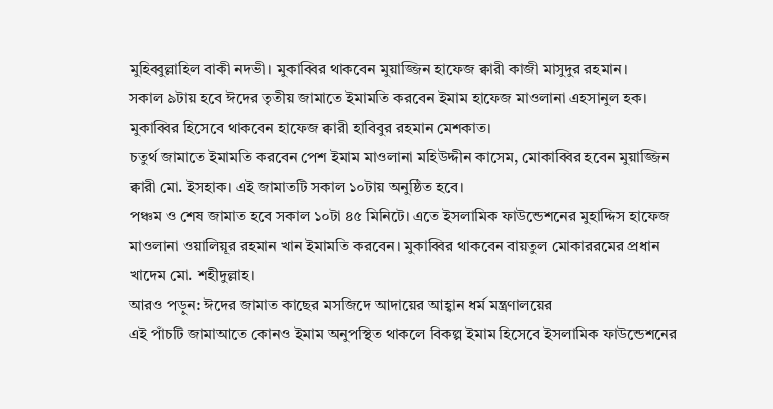মুহিব্বুল্লাহিল বাকী নদভী। মুকাব্বির থাকবেন মুয়াজ্জিন হাফেজ ক্বারী কাজী মাসুদুর রহমান।
সকাল ৯টায় হবে ঈদের তৃতীয় জামাতে ইমামতি করবেন ইমাম হাফেজ মাওলানা এহসানুল হক। মুকাব্বির হিসেবে থাকবেন হাফেজ ক্বারী হাবিবুর রহমান মেশকাত।
চতুর্থ জামাতে ইমামতি করবেন পেশ ইমাম মাওলানা মহিউদ্দীন কাসেম, মোকাব্বির হবেন মুয়াজ্জিন ক্বারী মো. ইসহাক। এই জামাতটি সকাল ১০টায় অনুষ্ঠিত হবে।
পঞ্চম ও শেষ জামাত হবে সকাল ১০টা ৪৫ মিনিটে। এতে ইসলামিক ফাউন্ডেশনের মুহাদ্দিস হাফেজ মাওলানা ওয়ালিয়ূর রহমান খান ইমামতি করবেন। মুকাব্বির থাকবেন বায়তুল মোকাররমের প্রধান খাদেম মো. শহীদুল্লাহ।
আরও পড়ুন: ঈদের জামাত কাছের মসজিদে আদায়ের আহ্বান ধর্ম মন্ত্রণালয়ের
এই পাঁচটি জামাআতে কোনও ইমাম অনুপস্থিত থাকলে বিকল্প ইমাম হিসেবে ইসলামিক ফাউন্ডেশনের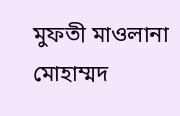মুফতী মাওলানা মোহাম্মদ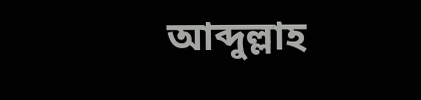আব্দুল্লাহ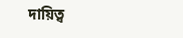দায়িত্ব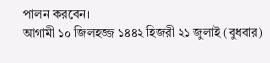পালন করবেন।
আগামী ১০ জিলহজ্জ ১৪৪২ হিজরী ২১ জুলাই (বুধবার)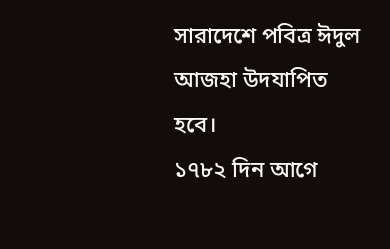সারাদেশে পবিত্র ঈদুল আজহা উদযাপিত হবে।
১৭৮২ দিন আগে